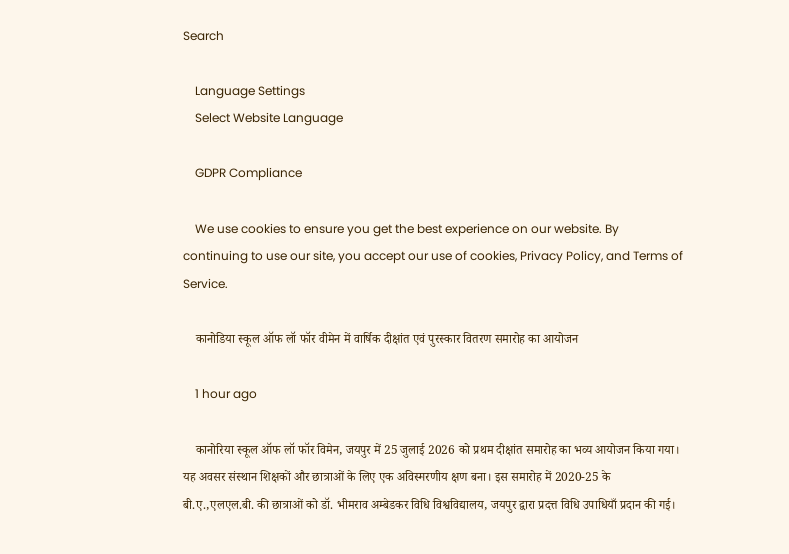Search

    Language Settings
    Select Website Language

    GDPR Compliance

    We use cookies to ensure you get the best experience on our website. By continuing to use our site, you accept our use of cookies, Privacy Policy, and Terms of Service.

    कानोडिया स्कूल ऑफ लॉ फॉर वीमेन में वार्षिक दीक्षांत एवं पुरस्कार वितरण समारोह का आयोजन

    1 hour ago

    कानोरिया स्कूल ऑफ लॉ फॉर विमेन, जयपुर में 25 जुलाई 2026 को प्रथम दीक्षांत समारोह का भव्य आयोजन किया गया। यह अवसर संस्थान शिक्षकों और छात्राओं के लिए एक अविस्मरणीय क्षण बना। इस समारोह में 2020-25 के बी.ए.,एलएल.बी. की छात्राओं को डॉ. भीमराव अम्बेडकर विधि विश्वविद्यालय, जयपुर द्वारा प्रदत्त विधि उपाधियाँ प्रदान की गई।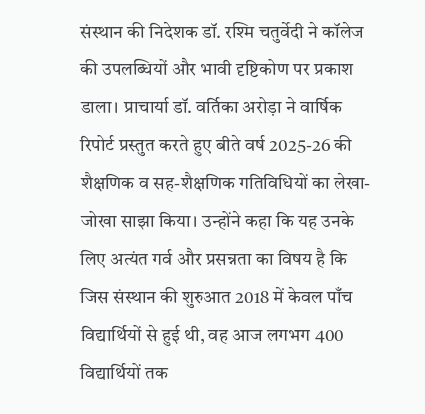संस्थान की निदेशक डॉ. रश्मि चतुर्वेदी ने कॉलेज की उपलब्धियों और भावी दृष्टिकोण पर प्रकाश डाला। प्राचार्या डॉ. वर्तिका अरोड़ा ने वार्षिक रिपोर्ट प्रस्तुत करते हुए बीते वर्ष 2025-26 की शैक्षणिक व सह-शैक्षणिक गतिविधियों का लेखा-जोखा साझा किया। उन्होंने कहा कि यह उनके लिए अत्यंत गर्व और प्रसन्नता का विषय है कि जिस संस्थान की शुरुआत 2018 में केवल पाँच विद्यार्थियों से हुई थी, वह आज लगभग 400 विद्यार्थियों तक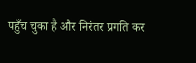पहुँच चुका है और निरंतर प्रगति कर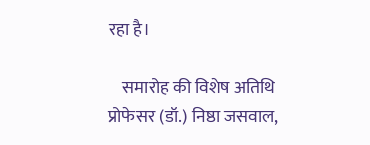रहा है।

    समारोह की विशेष अतिथि प्रोफेसर (डॉ.) निष्ठा जसवाल,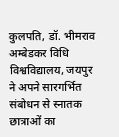कुलपति, डॉ. भीमराव अम्बेडकर विधि विश्वविद्यालय, जयपुर ने अपने सारगर्भित संबोधन से स्नातक छात्राओं का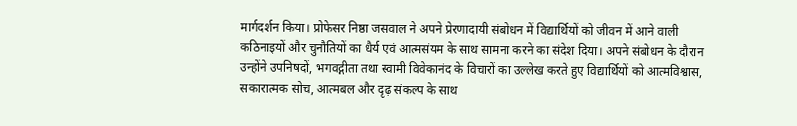मार्गदर्शन किया। प्रोफेसर निष्ठा जसवाल ने अपने प्रेरणादायी संबोधन में विद्यार्थियों को जीवन में आने वाली कठिनाइयों और चुनौतियों का धैर्य एवं आत्मसंयम के साथ सामना करने का संदेश दिया। अपने संबोधन के दौरान उन्होंने उपनिषदों, भगवद्गीता तथा स्वामी विवेकानंद के विचारों का उल्लेख करते हुए विद्यार्थियों को आत्मविश्वास, सकारात्मक सोच, आत्मबल और दृढ़ संकल्प के साथ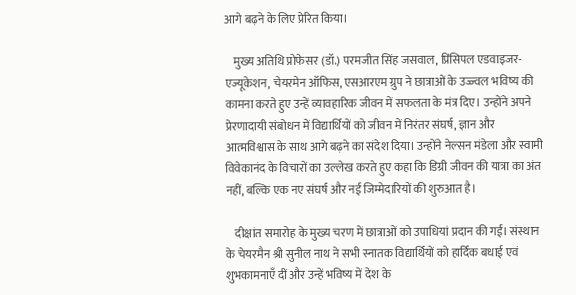आगे बढ़ने के लिए प्रेरित किया।

    मुख्य अतिथि प्रोफेसर (डॉ.) परमजीत सिंह जसवाल, प्रिंसिपल एडवाइजर-एज्यूकेशन, चेयरमेन ऑफिस, एसआरएम ग्रुप ने छात्राओं के उज्ज्वल भविष्य की कामना करते हुए उन्हें व्यावहारिक जीवन में सफलता के मंत्र दिए। उन्होंने अपने प्रेरणादायी संबोधन में विद्यार्थियों को जीवन में निरंतर संघर्ष, ज्ञान और आत्मविश्वास के साथ आगे बढ़ने का संदेश दिया। उन्होंने नेल्सन मंडेला और स्वामी विवेकानंद के विचारों का उल्लेख करते हुए कहा कि डिग्री जीवन की यात्रा का अंत नहीं, बल्कि एक नए संघर्ष और नई जिम्मेदारियों की शुरुआत है।

    दीक्षांत समारोह के मुख्य चरण में छात्राओं को उपाधियां प्रदान की गईं। संस्थान के चेयरमैन श्री सुनील नाथ ने सभी स्नातक विद्यार्थियों को हार्दिक बधाई एवं शुभकामनाएँ दीं और उन्हें भविष्य में देश के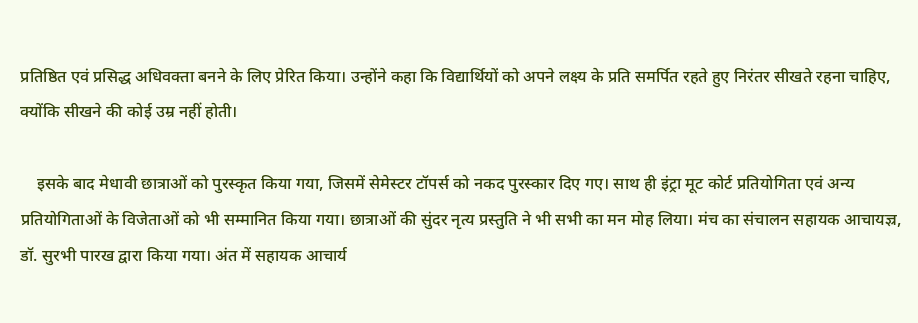प्रतिष्ठित एवं प्रसिद्ध अधिवक्ता बनने के लिए प्रेरित किया। उन्होंने कहा कि विद्यार्थियों को अपने लक्ष्य के प्रति समर्पित रहते हुए निरंतर सीखते रहना चाहिए, क्योंकि सीखने की कोई उम्र नहीं होती।

    इसके बाद मेधावी छात्राओं को पुरस्कृत किया गया, जिसमें सेमेस्टर टॉपर्स को नकद पुरस्कार दिए गए। साथ ही इंट्रा मूट कोर्ट प्रतियोगिता एवं अन्य प्रतियोगिताओं के विजेताओं को भी सम्मानित किया गया। छात्राओं की सुंदर नृत्य प्रस्तुति ने भी सभी का मन मोह लिया। मंच का संचालन सहायक आचायज्ञ्र, डॉ. सुरभी पारख द्वारा किया गया। अंत में सहायक आचार्य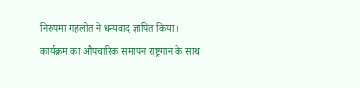निरुपमा गहलोत ने धन्यवाद ज्ञापित किया। कार्यक्रम का औपचारिक समापन राष्ट्रगान के साथ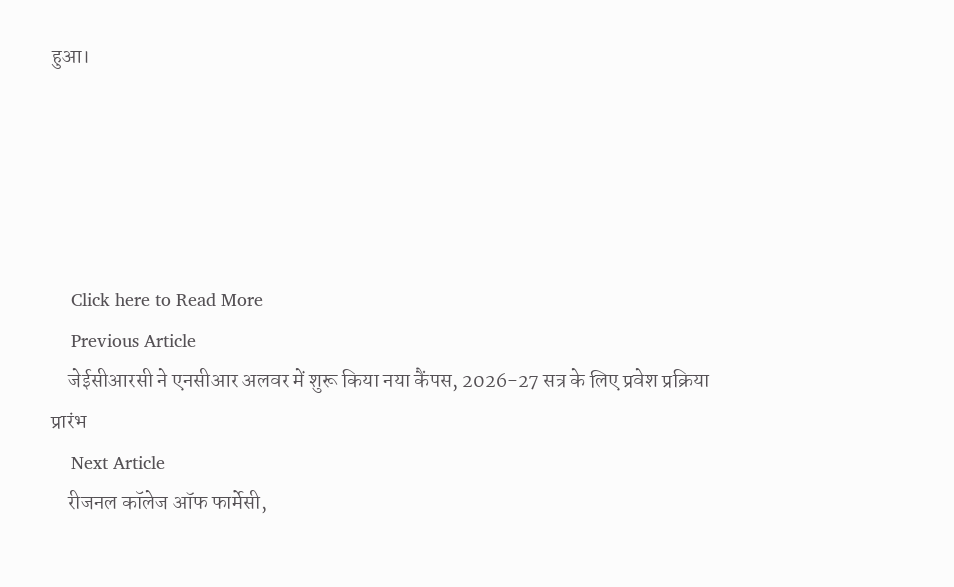हुआ।





    Click here to Read More
    Previous Article
    जेईसीआरसी ने एनसीआर अलवर में शुरू किया नया कैंपस, 2026-27 सत्र के लिए प्रवेश प्रक्रिया प्रारंभ
    Next Article
    रीजनल कॉलेज ऑफ फार्मेसी,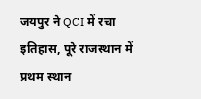जयपुर ने QCI में रचा इतिहास, पूरे राजस्थान में प्रथम स्थान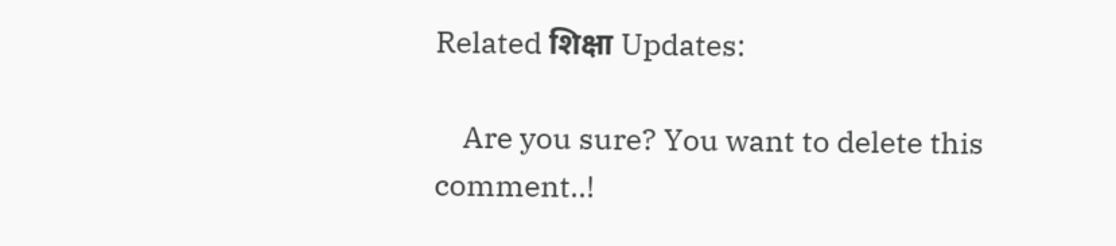Related शिक्षा Updates:

    Are you sure? You want to delete this comment..!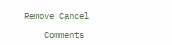Remove Cancel

    Comments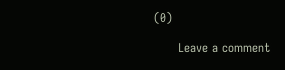(0)

      Leave a comment